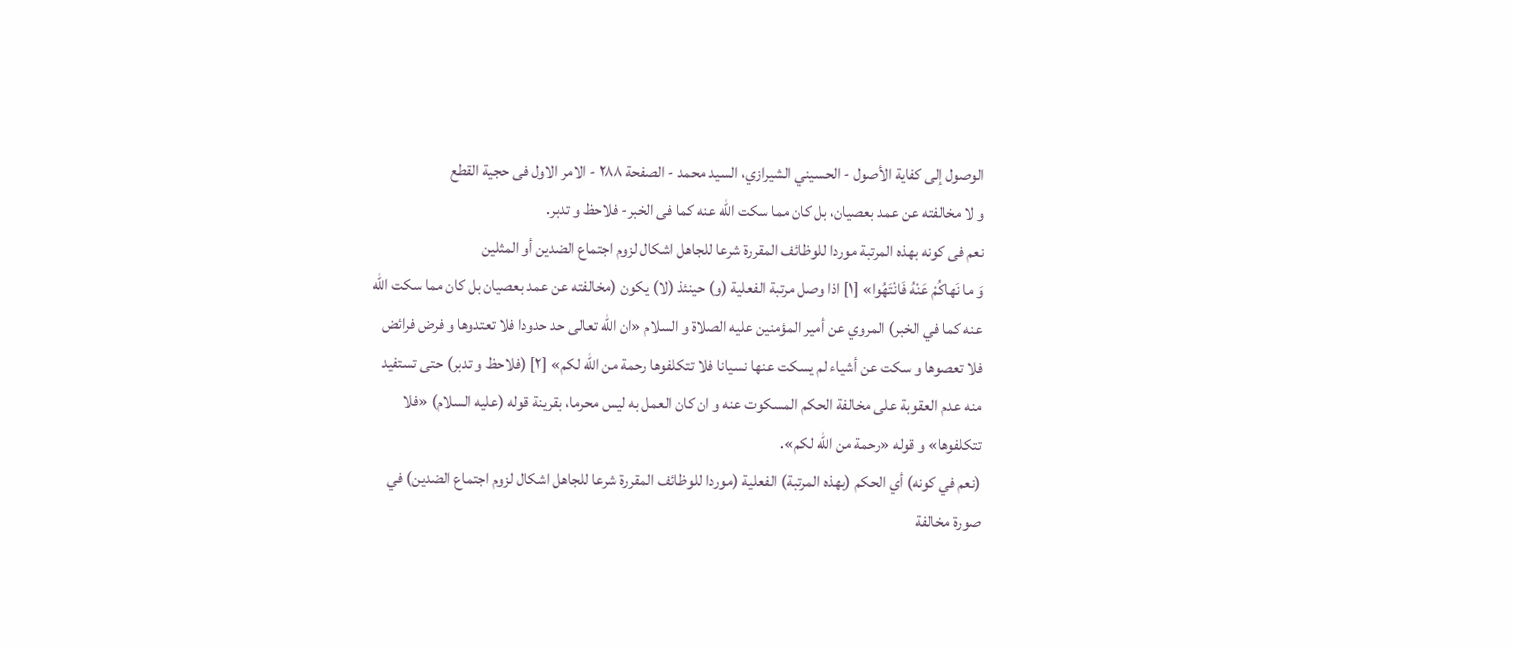الوصول إلى كفاية الأصول - الحسيني الشيرازي، السيد محمد - الصفحة ٢٨٨ - الامر الاول فى حجية القطع
و لا مخالفته عن عمد بعصيان، بل كان مما سكت اللّه عنه كما فى الخبر- فلاحظ و تدبر.
نعم فى كونه بهذه المرتبة موردا للوظائف المقررة شرعا للجاهل اشكال لزوم اجتماع الضدين أو المثلين
وَ ما نَهاكُمْ عَنْهُ فَانْتَهُوا» [١] اذا وصل مرتبة الفعلية (و) حينئذ (لا) يكون (مخالفته عن عمد بعصيان بل كان مما سكت اللّه عنه كما في الخبر) المروي عن أمير المؤمنين عليه الصلاة و السلام «ان اللّه تعالى حد حدودا فلا تعتدوها و فرض فرائض فلا تعصوها و سكت عن أشياء لم يسكت عنها نسيانا فلا تتكلفوها رحمة من اللّه لكم» [٢] (فلاحظ و تدبر) حتى تستفيد منه عدم العقوبة على مخالفة الحكم المسكوت عنه و ان كان العمل به ليس محرما، بقرينة قوله (عليه السلام) «فلا تتكلفوها» و قوله «رحمة من اللّه لكم».
(نعم في كونه) أي الحكم (بهذه المرتبة) الفعلية (موردا للوظائف المقررة شرعا للجاهل اشكال لزوم اجتماع الضدين) في صورة مخالفة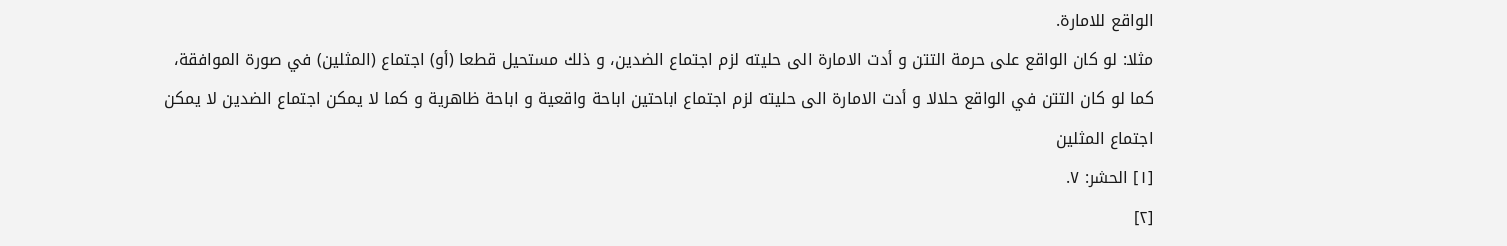الواقع للامارة.
مثلا: لو كان الواقع على حرمة التتن و أدت الامارة الى حليته لزم اجتماع الضدين، و ذلك مستحيل قطعا (أو) اجتماع (المثلين) في صورة الموافقة، كما لو كان التتن في الواقع حلالا و أدت الامارة الى حليته لزم اجتماع اباحتين اباحة واقعية و اباحة ظاهرية و كما لا يمكن اجتماع الضدين لا يمكن اجتماع المثلين
[١] الحشر: ٧.
[٢]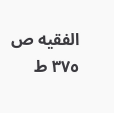الفقيه ص ٣٧٥ ط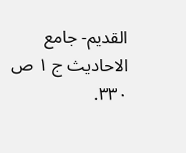القديم- جامع الاحاديث ج ١ ص ٣٣٠.